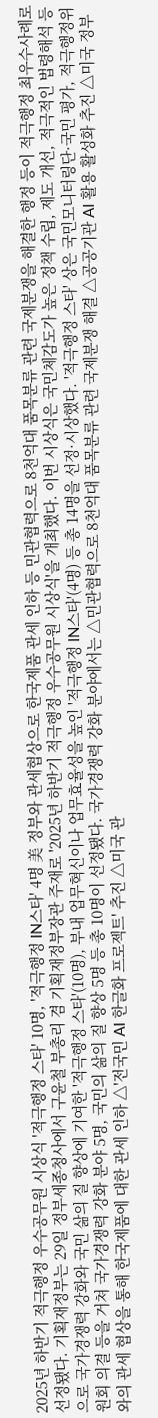2025년 하반기 적극행정 우수공무원 시상식 '적극행정 스타' 10명, '적극행정 IN스타' 4명 美 정부와 관세협상으로 한국제품 관세 인하 등 민관협력으로 8천억대 품목분류 관련 국제분쟁을 해결한 행정 등이 적극행정 최우수사례로 선정됐다. 기획재정부는 29일 정부세종청사에서 구윤철 부총리 겸 기획재정부장관 주재로 '2025년 하반기 적극행정 우수공무원 시상식'을 개최했다. 이번 시상식은 국민체감도가 높은 정책 수립, 제도 개선, 적극적인 법령해석 등으로 국가경쟁력 강화와 국민 삶의 질 향상에 기여한 '적극행정 스타'(10명), 부내 업무혁신이나 업무효율성을 높인 '적극행정 IN스타'(4명) 등 총 14명을 선정·시상했다. '적극행정 스타' 상은 국민모니터링단·국민 평가, 적극행정위원회 의결 등을 거쳐 국가경쟁력 강화 분야 5명, 국민의 삶의 질 향상 5명 등 총 10명이 선정됐다. 국가경쟁력 강화 분야에서는 △민관협력으로 8천억대 품목분류 관련 국제분쟁 해결 △공공기관 AI 활용 활성화 추진 △미국 정부와의 관세 협상을 통해 한국제품에 대한 관세 인하 △'전국민 AI 한글화 프로젝트' 추진 △미국 관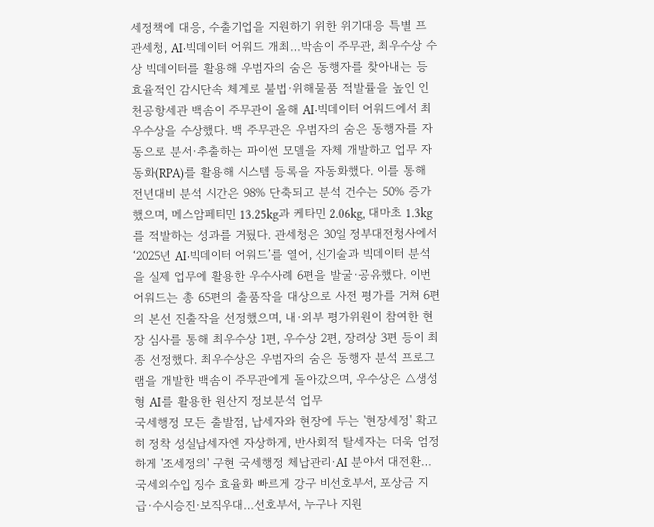세정책에 대응, 수출기업을 지원하기 위한 위기대응 특별 프
관세청, AI·빅데이터 어워드 개최…박솜이 주무관, 최우수상 수상 빅데이터를 활용해 우범자의 숨은 동행자를 찾아내는 등 효율적인 감시단속 체계로 불법·위해물품 적발률을 높인 인천공항세관 백솜이 주무관이 올해 AI·빅데이터 어워드에서 최우수상을 수상했다. 백 주무관은 우범자의 숨은 동행자를 자동으로 분서·추출하는 파이썬 모델을 자체 개발하고 업무 자동화(RPA)를 활용해 시스템 등록을 자동화했다. 이를 통해 전년대비 분석 시간은 98% 단축되고 분석 건수는 50% 증가했으며, 메스암페티민 13.25kg과 케타민 2.06kg, 대마초 1.3kg를 적발하는 성과를 거뒀다. 관세청은 30일 정부대전청사에서 ‘2025년 AI·빅데이터 어워드’를 열어, 신기술과 빅데이터 분석을 실제 업무에 활용한 우수사례 6편을 발굴·공유했다. 이번 어워드는 총 65편의 출품작을 대상으로 사전 평가를 거쳐 6편의 본선 진출작을 선정했으며, 내·외부 평가위원이 참여한 현장 심사를 통해 최우수상 1편, 우수상 2편, 장려상 3편 등이 최종 선정했다. 최우수상은 우범자의 숨은 동행자 분석 프로그램을 개발한 백솜이 주무관에게 돌아갔으며, 우수상은 △생성형 AI를 활용한 원산지 정보분석 업무
국세행정 모든 출발점, 납세자와 현장에 두는 '현장세정' 확고히 정착 성실납세자엔 자상하게, 반사회적 탈세자는 더욱 엄정하게 '조세정의' 구현 국세행정 체납관리·AI 분야서 대전환…국세외수입 징수 효율화 빠르게 강구 비선호부서, 포상금 지급·수시승진·보직우대…선호부서, 누구나 지원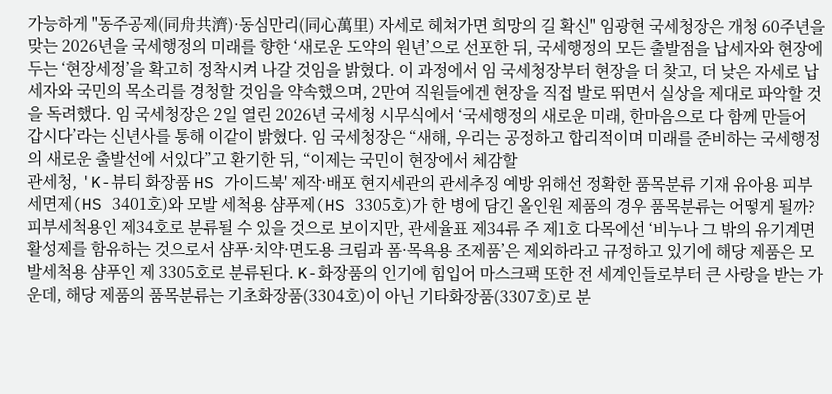가능하게 "동주공제(同舟共濟)·동심만리(同心萬里) 자세로 헤쳐가면 희망의 길 확신" 임광현 국세청장은 개청 60주년을 맞는 2026년을 국세행정의 미래를 향한 ‘새로운 도약의 원년’으로 선포한 뒤, 국세행정의 모든 출발점을 납세자와 현장에 두는 ‘현장세정’을 확고히 정착시켜 나갈 것임을 밝혔다. 이 과정에서 임 국세청장부터 현장을 더 찾고, 더 낮은 자세로 납세자와 국민의 목소리를 경청할 것임을 약속했으며, 2만여 직원들에겐 현장을 직접 발로 뛰면서 실상을 제대로 파악할 것을 독려했다. 임 국세청장은 2일 열린 2026년 국세청 시무식에서 ‘국세행정의 새로운 미래, 한마음으로 다 함께 만들어 갑시다’라는 신년사를 통해 이같이 밝혔다. 임 국세청장은 “새해, 우리는 공정하고 합리적이며 미래를 준비하는 국세행정의 새로운 출발선에 서있다”고 환기한 뒤, “이제는 국민이 현장에서 체감할
관세청, 'K-뷰티 화장품 HS 가이드북' 제작·배포 현지세관의 관세추징 예방 위해선 정확한 품목분류 기재 유아용 피부세면제(HS 3401호)와 모발 세척용 샴푸제(HS 3305호)가 한 병에 담긴 올인원 제품의 경우 품목분류는 어떻게 될까? 피부세척용인 제34호로 분류될 수 있을 것으로 보이지만, 관세율표 제34류 주 제1호 다목에선 ‘비누나 그 밖의 유기계면활성제를 함유하는 것으로서 샴푸·치약·면도용 크림과 폼·목욕용 조제품’은 제외하라고 규정하고 있기에 해당 제품은 모발세척용 샴푸인 제 3305호로 분류된다. K-화장품의 인기에 힘입어 마스크팩 또한 전 세계인들로부터 큰 사랑을 받는 가운데, 해당 제품의 품목분류는 기초화장품(3304호)이 아닌 기타화장품(3307호)로 분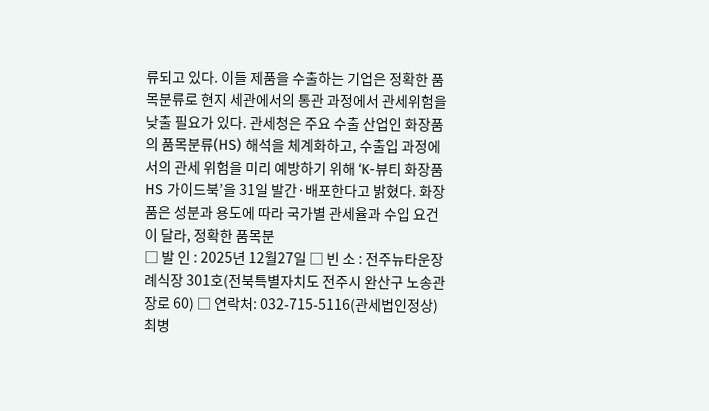류되고 있다. 이들 제품을 수출하는 기업은 정확한 품목분류로 현지 세관에서의 통관 과정에서 관세위험을 낮출 필요가 있다. 관세청은 주요 수출 산업인 화장품의 품목분류(HS) 해석을 체계화하고, 수출입 과정에서의 관세 위험을 미리 예방하기 위해 ‘K-뷰티 화장품 HS 가이드북’을 31일 발간·배포한다고 밝혔다. 화장품은 성분과 용도에 따라 국가별 관세율과 수입 요건이 달라, 정확한 품목분
□ 발 인 : 2025년 12월27일 □ 빈 소 : 전주뉴타운장례식장 301호(전북특별자치도 전주시 완산구 노송관장로 60) □ 연락처: 032-715-5116(관세법인정상)
최병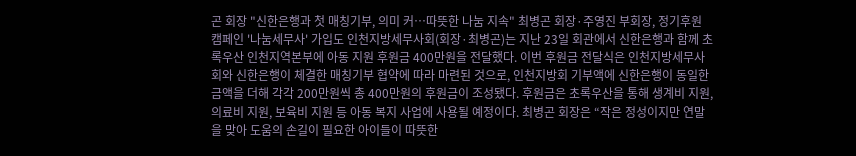곤 회장 "신한은행과 첫 매칭기부, 의미 커…따뜻한 나눔 지속" 최병곤 회장·주영진 부회장, 정기후원 캠페인 '나눔세무사' 가입도 인천지방세무사회(회장·최병곤)는 지난 23일 회관에서 신한은행과 함께 초록우산 인천지역본부에 아동 지원 후원금 400만원을 전달했다. 이번 후원금 전달식은 인천지방세무사회와 신한은행이 체결한 매칭기부 협약에 따라 마련된 것으로, 인천지방회 기부액에 신한은행이 동일한 금액을 더해 각각 200만원씩 총 400만원의 후원금이 조성됐다. 후원금은 초록우산을 통해 생계비 지원, 의료비 지원, 보육비 지원 등 아동 복지 사업에 사용될 예정이다. 최병곤 회장은 “작은 정성이지만 연말을 맞아 도움의 손길이 필요한 아이들이 따뜻한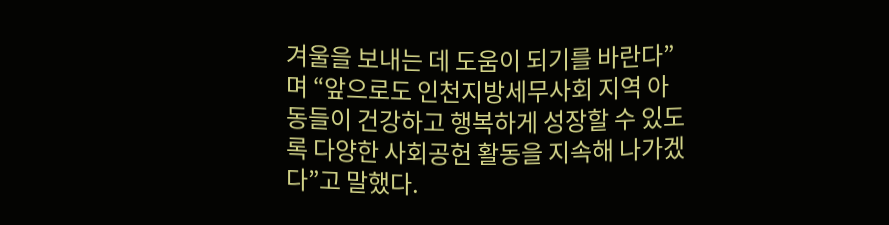겨울을 보내는 데 도움이 되기를 바란다”며 “앞으로도 인천지방세무사회 지역 아동들이 건강하고 행복하게 성장할 수 있도록 다양한 사회공헌 활동을 지속해 나가겠다”고 말했다.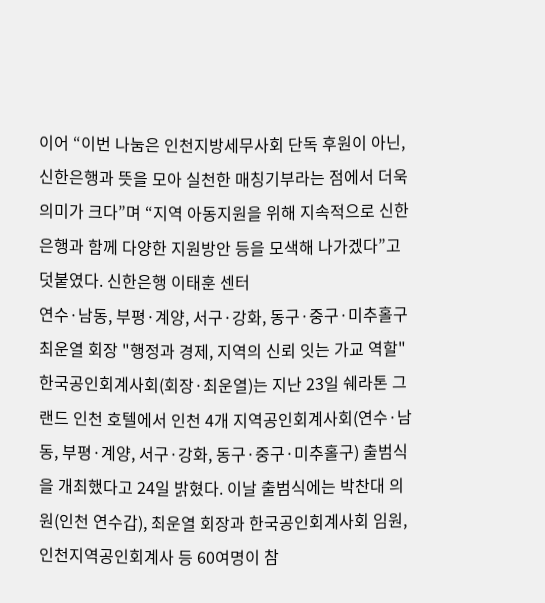이어 “이번 나눔은 인천지방세무사회 단독 후원이 아닌, 신한은행과 뜻을 모아 실천한 매칭기부라는 점에서 더욱 의미가 크다”며 “지역 아동지원을 위해 지속적으로 신한은행과 함께 다양한 지원방안 등을 모색해 나가겠다”고 덧붙였다. 신한은행 이태훈 센터
연수·남동, 부평·계양, 서구·강화, 동구·중구·미추홀구 최운열 회장 "행정과 경제, 지역의 신뢰 잇는 가교 역할" 한국공인회계사회(회장·최운열)는 지난 23일 쉐라톤 그랜드 인천 호텔에서 인천 4개 지역공인회계사회(연수·남동, 부평·계양, 서구·강화, 동구·중구·미추홀구) 출범식을 개최했다고 24일 밝혔다. 이날 출범식에는 박찬대 의원(인천 연수갑), 최운열 회장과 한국공인회계사회 임원, 인천지역공인회계사 등 60여명이 참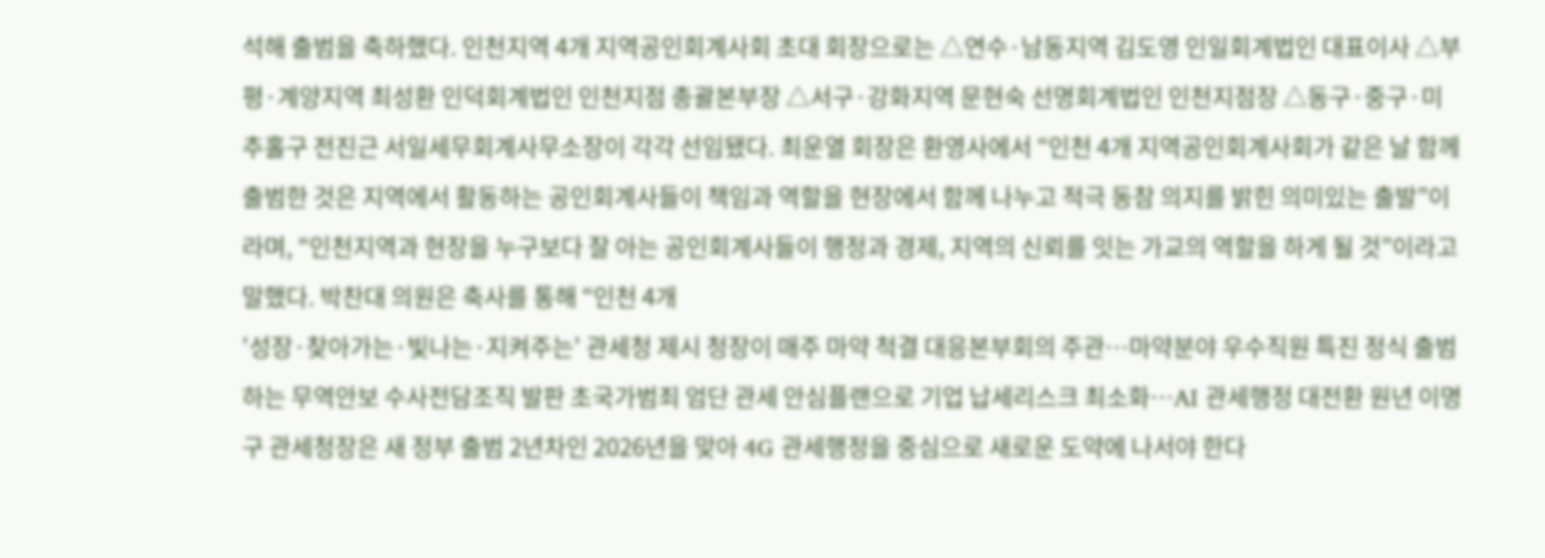석해 출범을 축하했다. 인천지역 4개 지역공인회계사회 초대 회장으로는 △연수·남동지역 김도영 인일회계법인 대표이사 △부평·계양지역 최성환 인덕회계법인 인천지점 총괄본부장 △서구·강화지역 문현숙 선명회계법인 인천지점장 △동구·중구·미추홀구 전진근 서일세무회계사무소장이 각각 선임됐다. 최운열 회장은 환영사에서 “인천 4개 지역공인회계사회가 같은 날 함께 출범한 것은 지역에서 활동하는 공인회계사들이 책임과 역할을 현장에서 함께 나누고 적극 동참 의지를 밝힌 의미있는 출발”이라며, “인천지역과 현장을 누구보다 잘 아는 공인회계사들이 행정과 경제, 지역의 신뢰를 잇는 가교의 역할을 하게 될 것”이라고 말했다. 박찬대 의원은 축사를 통해 “인천 4개
'성장·찾아가는·빛나는·지켜주는' 관세청 제시 청장이 매주 마약 척결 대응본부회의 주관…마약분야 우수직원 특진 정식 출범하는 무역안보 수사전담조직 발판 초국가범죄 엄단 관세 안심플랜으로 기업 납세리스크 최소화…AI 관세행정 대전환 원년 이명구 관세청장은 새 정부 출범 2년차인 2026년을 맞아 4G 관세행정을 중심으로 새로운 도약에 나서야 한다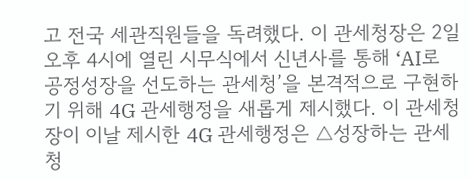고 전국 세관직원들을 독려했다. 이 관세청장은 2일 오후 4시에 열린 시무식에서 신년사를 통해 ‘AI로 공정성장을 선도하는 관세청’을 본격적으로 구현하기 위해 4G 관세행정을 새롭게 제시했다. 이 관세청장이 이날 제시한 4G 관세행정은 △성장하는 관세청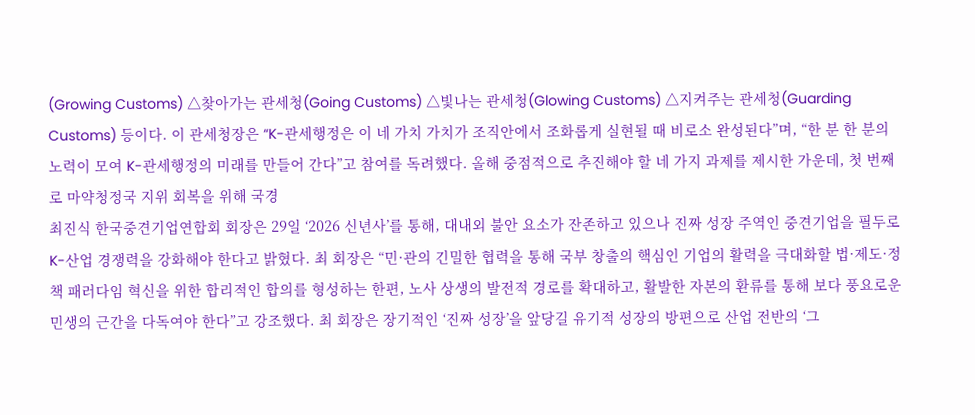(Growing Customs) △찾아가는 관세청(Going Customs) △빛나는 관세청(Glowing Customs) △지켜주는 관세청(Guarding Customs) 등이다. 이 관세청장은 “K-관세행정은 이 네 가치 가치가 조직안에서 조화롭게 실현될 때 비로소 완성된다”며, “한 분 한 분의 노력이 모여 K-관세행정의 미래를 만들어 간다”고 참여를 독려했다. 올해 중점적으로 추진해야 할 네 가지 과제를 제시한 가운데, 첫 번째로 마약청정국 지위 회복을 위해 국경
최진식 한국중견기업연합회 회장은 29일 ‘2026 신년사’를 통해, 대내외 불안 요소가 잔존하고 있으나 진짜 성장 주역인 중견기업을 필두로 K-산업 경쟁력을 강화해야 한다고 밝혔다. 최 회장은 “민·관의 긴밀한 협력을 통해 국부 창출의 핵심인 기업의 활력을 극대화할 법·제도·정책 패러다임 혁신을 위한 합리적인 합의를 형성하는 한편, 노사 상생의 발전적 경로를 확대하고, 활발한 자본의 환류를 통해 보다 풍요로운 민생의 근간을 다독여야 한다”고 강조했다. 최 회장은 장기적인 ‘진짜 성장’을 앞당길 유기적 성장의 방편으로 산업 전반의 ‘그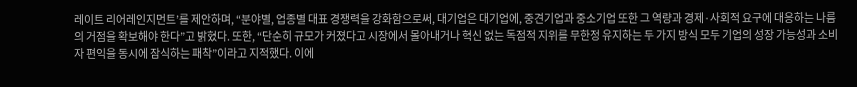레이트 리어레인지먼트’를 제안하며, “분야별, 업종별 대표 경쟁력을 강화함으로써, 대기업은 대기업에, 중견기업과 중소기업 또한 그 역량과 경제·사회적 요구에 대응하는 나름의 거점을 확보해야 한다”고 밝혔다. 또한, “단순히 규모가 커졌다고 시장에서 몰아내거나 혁신 없는 독점적 지위를 무한정 유지하는 두 가지 방식 모두 기업의 성장 가능성과 소비자 편익을 동시에 잠식하는 패착”이라고 지적했다. 이에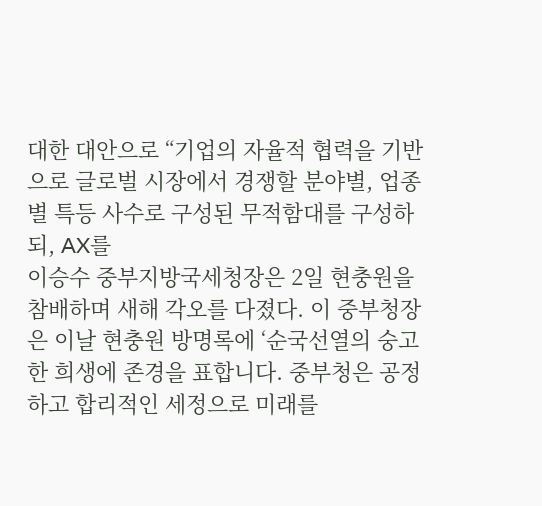대한 대안으로 “기업의 자율적 협력을 기반으로 글로벌 시장에서 경쟁할 분야별, 업종별 특등 사수로 구성된 무적함대를 구성하되, AX를
이승수 중부지방국세청장은 2일 현충원을 참배하며 새해 각오를 다졌다. 이 중부청장은 이날 현충원 방명록에 ‘순국선열의 숭고한 희생에 존경을 표합니다. 중부청은 공정하고 합리적인 세정으로 미래를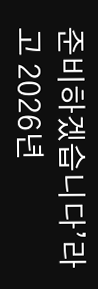준비하겠습니다’라고 2026년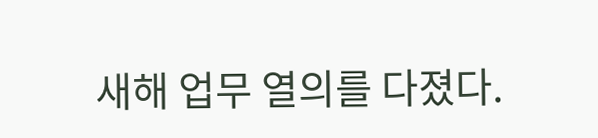새해 업무 열의를 다졌다.